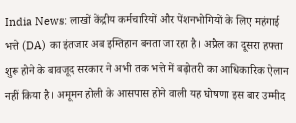India News: लाखों केंद्रीय कर्मचारियों और पेंशनभोगियों के लिए महंगाई भत्ते (DA) का इंतजार अब इम्तिहान बनता जा रहा है। अप्रैल का दूसरा हफ्ता शुरू होने के बावजूद सरकार ने अभी तक भत्ते में बढ़ोतरी का आधिकारिक ऐलान नहीं किया है। अमूमन होली के आसपास होने वाली यह घोषणा इस बार उम्मीद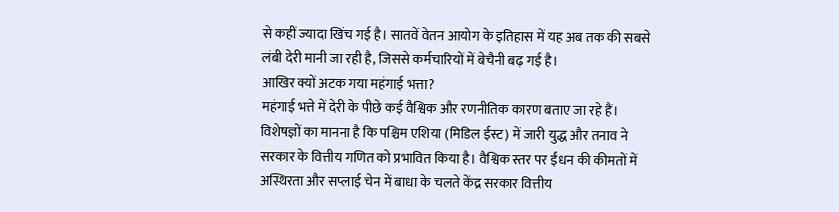से कहीं ज्यादा खिंच गई है। सातवें वेतन आयोग के इतिहास में यह अब तक की सबसे लंबी देरी मानी जा रही है, जिससे कर्मचारियों में बेचैनी बढ़ गई है।
आखिर क्यों अटक गया महंगाई भत्ता?
महंगाई भत्ते में देरी के पीछे कई वैश्विक और रणनीतिक कारण बताए जा रहे हैं। विशेषज्ञों का मानना है कि पश्चिम एशिया (मिडिल ईस्ट) में जारी युद्ध और तनाव ने सरकार के वित्तीय गणित को प्रभावित किया है। वैश्विक स्तर पर ईंधन की कीमतों में अस्थिरता और सप्लाई चेन में बाधा के चलते केंद्र सरकार वित्तीय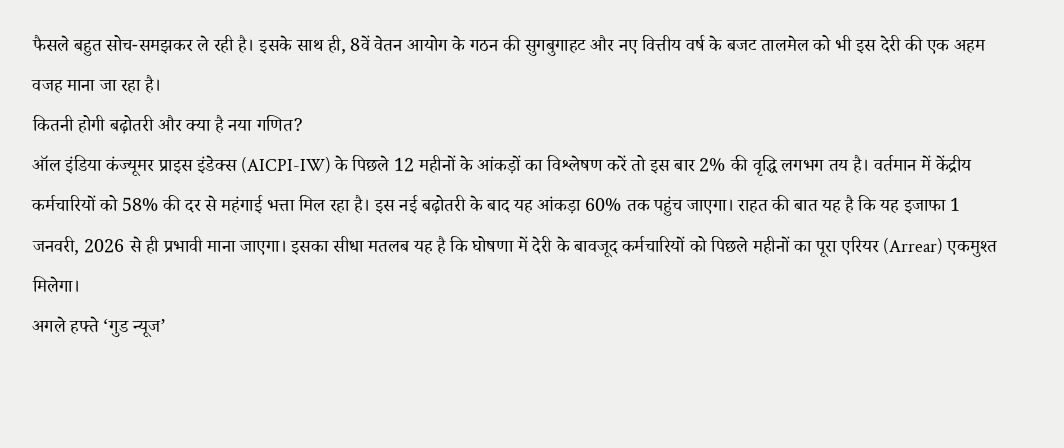फैसले बहुत सोच-समझकर ले रही है। इसके साथ ही, 8वें वेतन आयोग के गठन की सुगबुगाहट और नए वित्तीय वर्ष के बजट तालमेल को भी इस देरी की एक अहम वजह माना जा रहा है।
कितनी होगी बढ़ोतरी और क्या है नया गणित?
ऑल इंडिया कंज्यूमर प्राइस इंडेक्स (AICPI-IW) के पिछले 12 महीनों के आंकड़ों का विश्लेषण करें तो इस बार 2% की वृद्धि लगभग तय है। वर्तमान में केंद्रीय कर्मचारियों को 58% की दर से महंगाई भत्ता मिल रहा है। इस नई बढ़ोतरी के बाद यह आंकड़ा 60% तक पहुंच जाएगा। राहत की बात यह है कि यह इजाफा 1 जनवरी, 2026 से ही प्रभावी माना जाएगा। इसका सीधा मतलब यह है कि घोषणा में देरी के बावजूद कर्मचारियों को पिछले महीनों का पूरा एरियर (Arrear) एकमुश्त मिलेगा।
अगले हफ्ते ‘गुड न्यूज’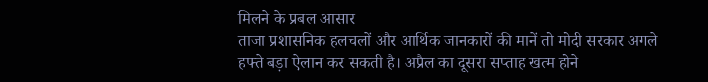मिलने के प्रबल आसार
ताजा प्रशासनिक हलचलों और आर्थिक जानकारों की मानें तो मोदी सरकार अगले हफ्ते बड़ा ऐलान कर सकती है। अप्रैल का दूसरा सप्ताह खत्म होने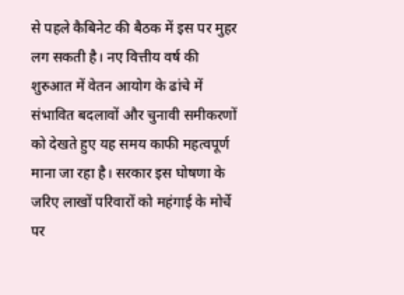से पहले कैबिनेट की बैठक में इस पर मुहर लग सकती है। नए वित्तीय वर्ष की शुरुआत में वेतन आयोग के ढांचे में संभावित बदलावों और चुनावी समीकरणों को देखते हुए यह समय काफी महत्वपूर्ण माना जा रहा है। सरकार इस घोषणा के जरिए लाखों परिवारों को महंगाई के मोर्चे पर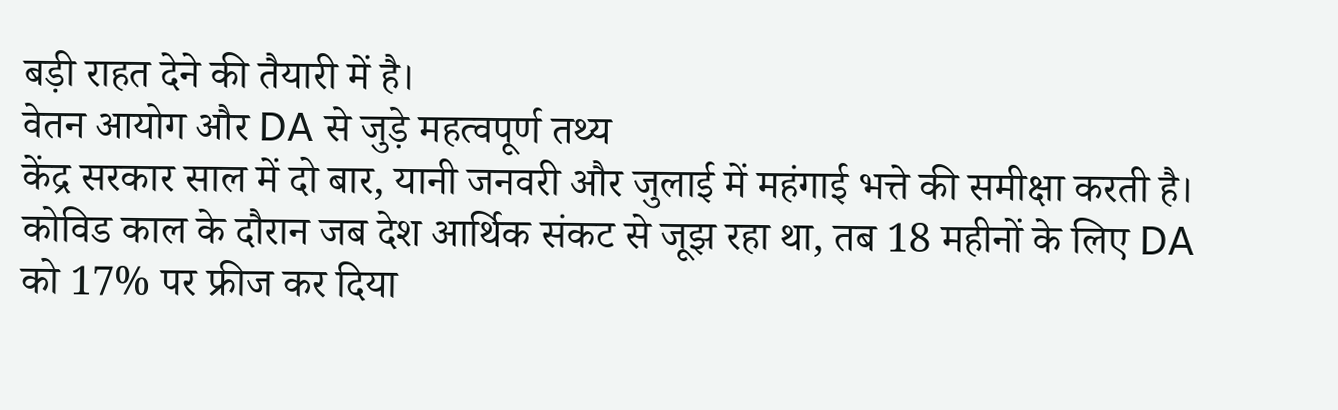बड़ी राहत देने की तैयारी में है।
वेतन आयोग और DA से जुड़े महत्वपूर्ण तथ्य
केंद्र सरकार साल में दो बार, यानी जनवरी और जुलाई में महंगाई भत्ते की समीक्षा करती है। कोविड काल के दौरान जब देश आर्थिक संकट से जूझ रहा था, तब 18 महीनों के लिए DA को 17% पर फ्रीज कर दिया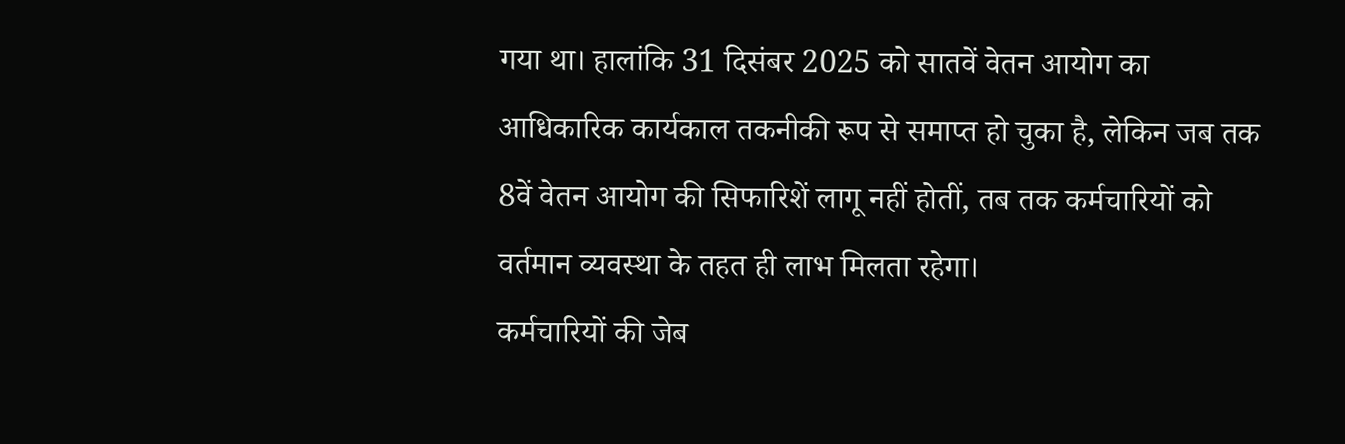गया था। हालांकि 31 दिसंबर 2025 को सातवें वेतन आयोग का आधिकारिक कार्यकाल तकनीकी रूप से समाप्त हो चुका है, लेकिन जब तक 8वें वेतन आयोग की सिफारिशें लागू नहीं होतीं, तब तक कर्मचारियों को वर्तमान व्यवस्था के तहत ही लाभ मिलता रहेगा।
कर्मचारियों की जेब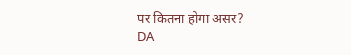पर कितना होगा असर?
DA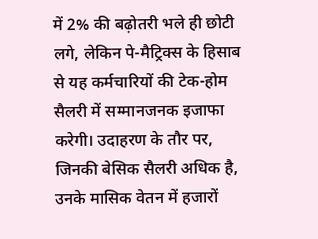में 2% की बढ़ोतरी भले ही छोटी लगे, लेकिन पे-मैट्रिक्स के हिसाब से यह कर्मचारियों की टेक-होम सैलरी में सम्मानजनक इजाफा करेगी। उदाहरण के तौर पर, जिनकी बेसिक सैलरी अधिक है, उनके मासिक वेतन में हजारों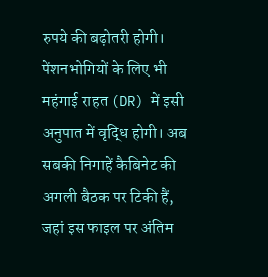रुपये की बढ़ोतरी होगी। पेंशनभोगियों के लिए भी महंगाई राहत (DR) में इसी अनुपात में वृद्धि होगी। अब सबकी निगाहें कैबिनेट की अगली बैठक पर टिकी हैं, जहां इस फाइल पर अंतिम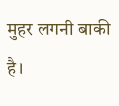मुहर लगनी बाकी है।